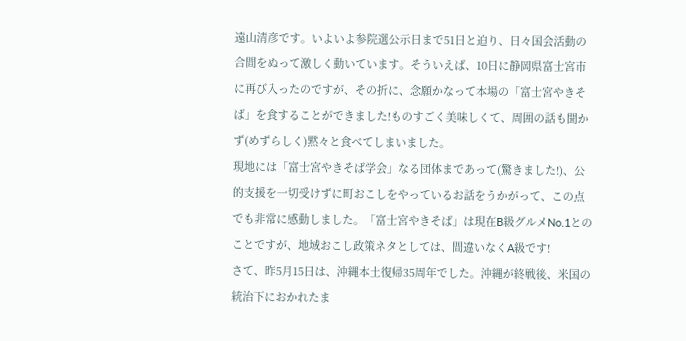遠山清彦です。いよいよ参院選公示日まで51日と迫り、日々国会活動の合間をぬって激しく動いています。そういえば、10日に静岡県富士宮市に再び入ったのですが、その折に、念願かなって本場の「富士宮やきそば」を食することができました!ものすごく美味しくて、周囲の話も聞かず(めずらしく)黙々と食べてしまいました。
現地には「富士宮やきそば学会」なる団体まであって(驚きました!)、公的支援を一切受けずに町おこしをやっているお話をうかがって、この点でも非常に感動しました。「富士宮やきそば」は現在B級グルメNo.1とのことですが、地域おこし政策ネタとしては、間違いなくA級です!
さて、昨5月15日は、沖縄本土復帰35周年でした。沖縄が終戦後、米国の統治下におかれたま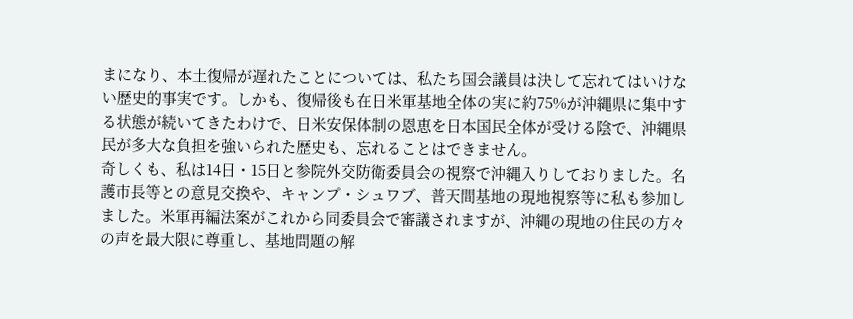まになり、本土復帰が遅れたことについては、私たち国会議員は決して忘れてはいけない歴史的事実です。しかも、復帰後も在日米軍基地全体の実に約75%が沖縄県に集中する状態が続いてきたわけで、日米安保体制の恩恵を日本国民全体が受ける陰で、沖縄県民が多大な負担を強いられた歴史も、忘れることはできません。
奇しくも、私は14日・15日と参院外交防衛委員会の視察で沖縄入りしておりました。名護市長等との意見交換や、キャンプ・シュワブ、普天間基地の現地視察等に私も参加しました。米軍再編法案がこれから同委員会で審議されますが、沖縄の現地の住民の方々の声を最大限に尊重し、基地問題の解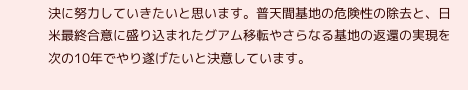決に努力していきたいと思います。普天間基地の危険性の除去と、日米最終合意に盛り込まれたグアム移転やさらなる基地の返還の実現を次の10年でやり遂げたいと決意しています。